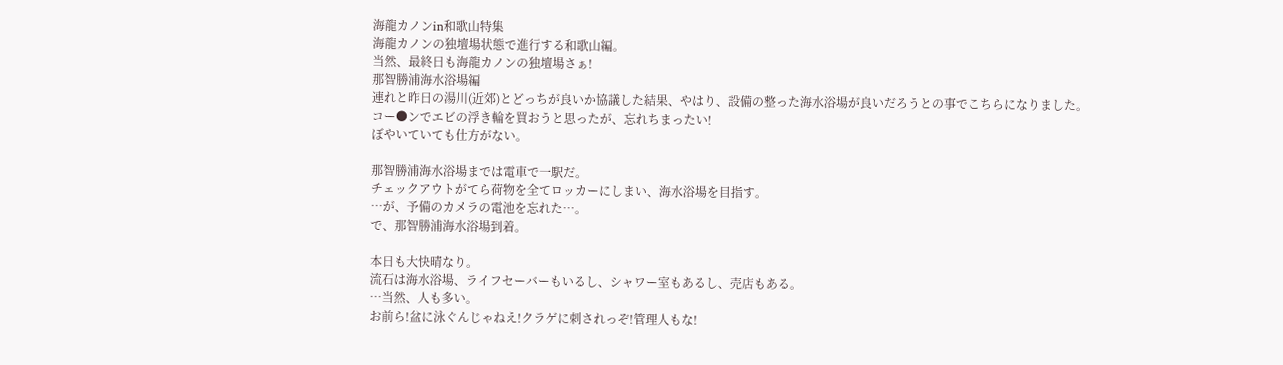海龍カノンin和歌山特集
海龍カノンの独壇場状態で進行する和歌山編。
当然、最終日も海龍カノンの独壇場さぁ!
那智勝浦海水浴場編
連れと昨日の湯川(近郊)とどっちが良いか協議した結果、やはり、設備の整った海水浴場が良いだろうとの事でこちらになりました。
コー●ンでエビの浮き輪を買おうと思ったが、忘れちまったい!
ぼやいていても仕方がない。

那智勝浦海水浴場までは電車で一駅だ。
チェックアウトがてら荷物を全てロッカーにしまい、海水浴場を目指す。
…が、予備のカメラの電池を忘れた…。
で、那智勝浦海水浴場到着。

本日も大快晴なり。
流石は海水浴場、ライフセーバーもいるし、シャワー室もあるし、売店もある。
…当然、人も多い。
お前ら!盆に泳ぐんじゃねえ!クラゲに刺されっぞ!管理人もな!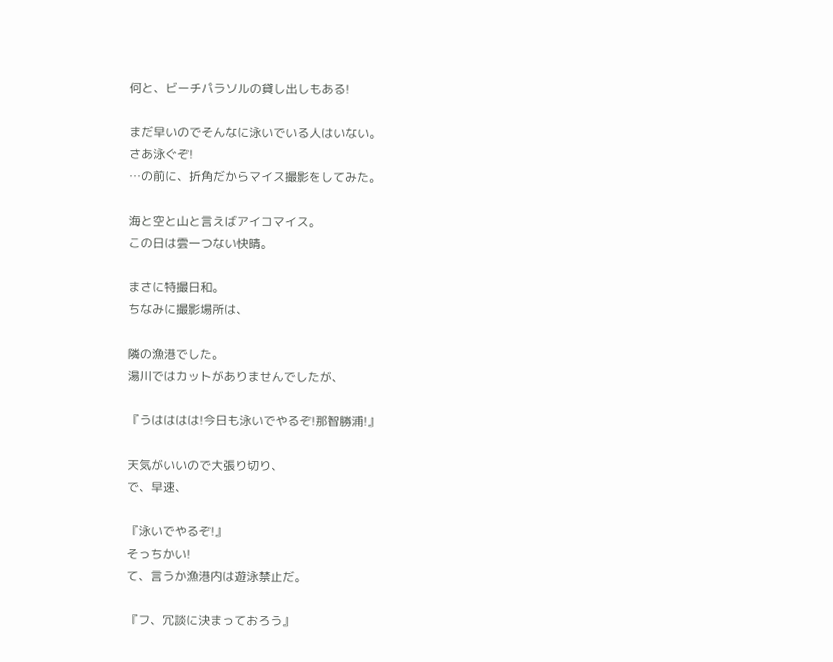何と、ビーチパラソルの貸し出しもある!

まだ早いのでそんなに泳いでいる人はいない。
さあ泳ぐぞ!
…の前に、折角だからマイス撮影をしてみた。

海と空と山と言えばアイコマイス。
この日は雲一つない快晴。

まさに特撮日和。
ちなみに撮影場所は、

隣の漁港でした。
湯川ではカットがありませんでしたが、

『うはははは!今日も泳いでやるぞ!那智勝浦!』

天気がいいので大張り切り、
で、早速、

『泳いでやるぞ!』
そっちかい!
て、言うか漁港内は遊泳禁止だ。

『フ、冗談に決まっておろう』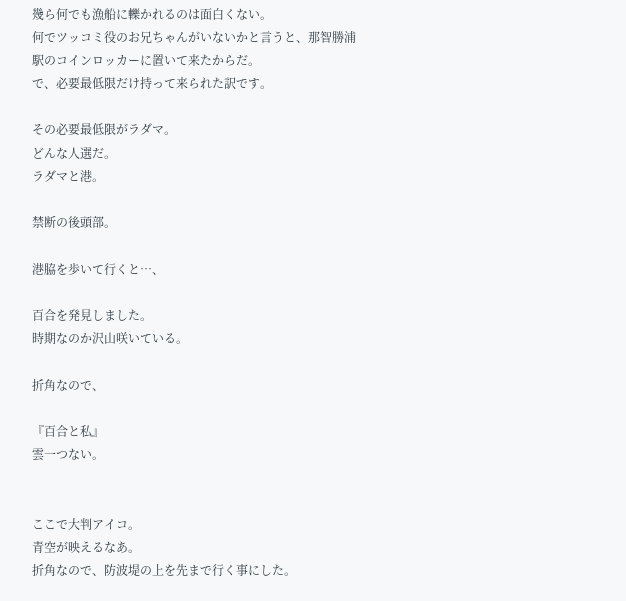幾ら何でも漁船に轢かれるのは面白くない。
何でツッコミ役のお兄ちゃんがいないかと言うと、那智勝浦駅のコインロッカーに置いて来たからだ。
で、必要最低限だけ持って来られた訳です。

その必要最低限がラダマ。
どんな人選だ。
ラダマと港。

禁断の後頭部。

港脇を歩いて行くと…、

百合を発見しました。
時期なのか沢山咲いている。

折角なので、

『百合と私』
雲一つない。


ここで大判アイコ。
青空が映えるなあ。
折角なので、防波堤の上を先まで行く事にした。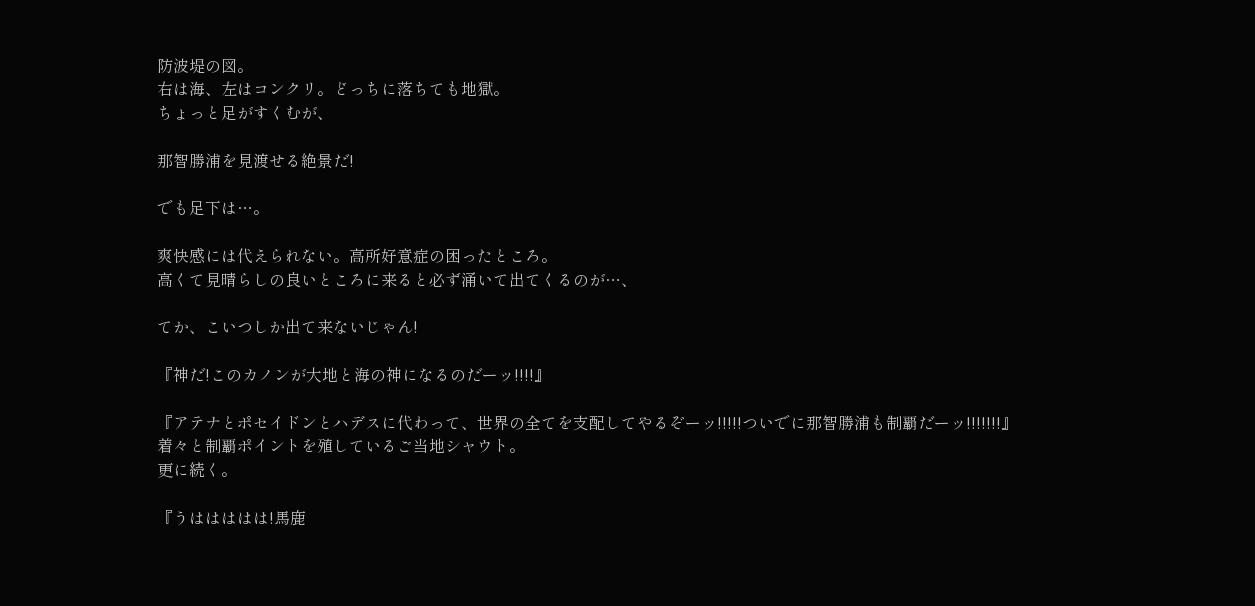防波堤の図。
右は海、左はコンクリ。どっちに落ちても地獄。
ちょっと足がすくむが、

那智勝浦を見渡せる絶景だ!

でも足下は…。

爽快感には代えられない。高所好意症の困ったところ。
高くて見晴らしの良いところに来ると必ず涌いて出てくるのが…、

てか、こいつしか出て来ないじゃん!

『神だ!このカノンが大地と海の神になるのだーッ!!!!』

『アテナとポセイドンとハデスに代わって、世界の全てを支配してやるぞーッ!!!!!ついでに那智勝浦も制覇だーッ!!!!!!!』
着々と制覇ポイントを殖しているご当地シャウト。
更に続く。

『うははははは!馬鹿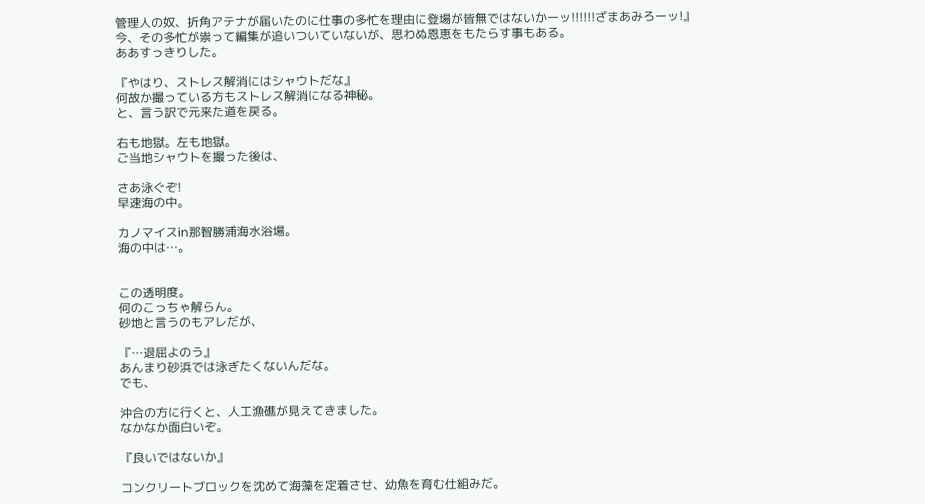管理人の奴、折角アテナが届いたのに仕事の多忙を理由に登場が皆無ではないかーッ!!!!!!ざまあみろーッ!』
今、その多忙が祟って編集が追いついていないが、思わぬ恩恵をもたらす事もある。
ああすっきりした。

『やはり、ストレス解消にはシャウトだな』
何故か撮っている方もストレス解消になる神秘。
と、言う訳で元来た道を戻る。

右も地獄。左も地獄。
ご当地シャウトを撮った後は、

さあ泳ぐぞ!
早速海の中。

カノマイスin那智勝浦海水浴場。
海の中は…。


この透明度。
何のこっちゃ解らん。
砂地と言うのもアレだが、

『…退屈よのう』
あんまり砂浜では泳ぎたくないんだな。
でも、

沖合の方に行くと、人工漁礁が見えてきました。
なかなか面白いぞ。

『良いではないか』

コンクリートブロックを沈めて海藻を定着させ、幼魚を育む仕組みだ。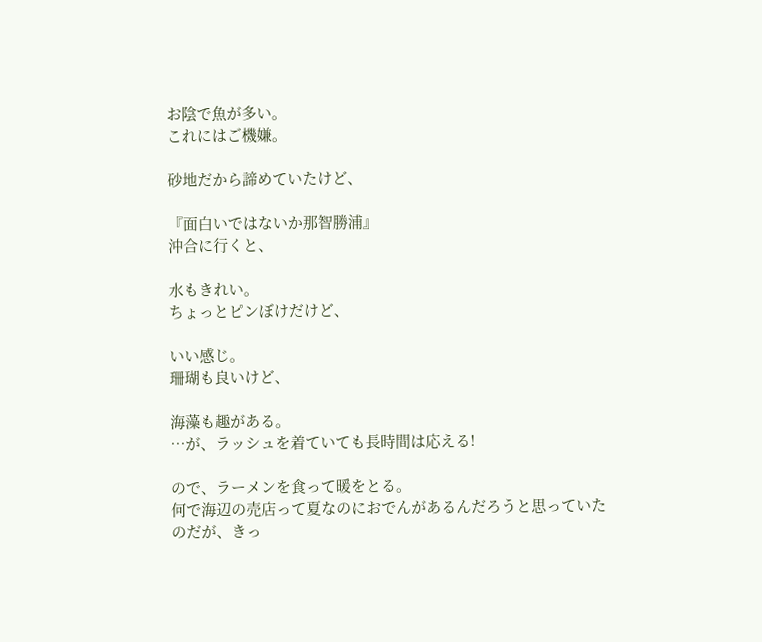お陰で魚が多い。
これにはご機嫌。

砂地だから諦めていたけど、

『面白いではないか那智勝浦』
沖合に行くと、

水もきれい。
ちょっとピンぼけだけど、

いい感じ。
珊瑚も良いけど、

海藻も趣がある。
…が、ラッシュを着ていても長時間は応える!

ので、ラーメンを食って暖をとる。
何で海辺の売店って夏なのにおでんがあるんだろうと思っていたのだが、きっ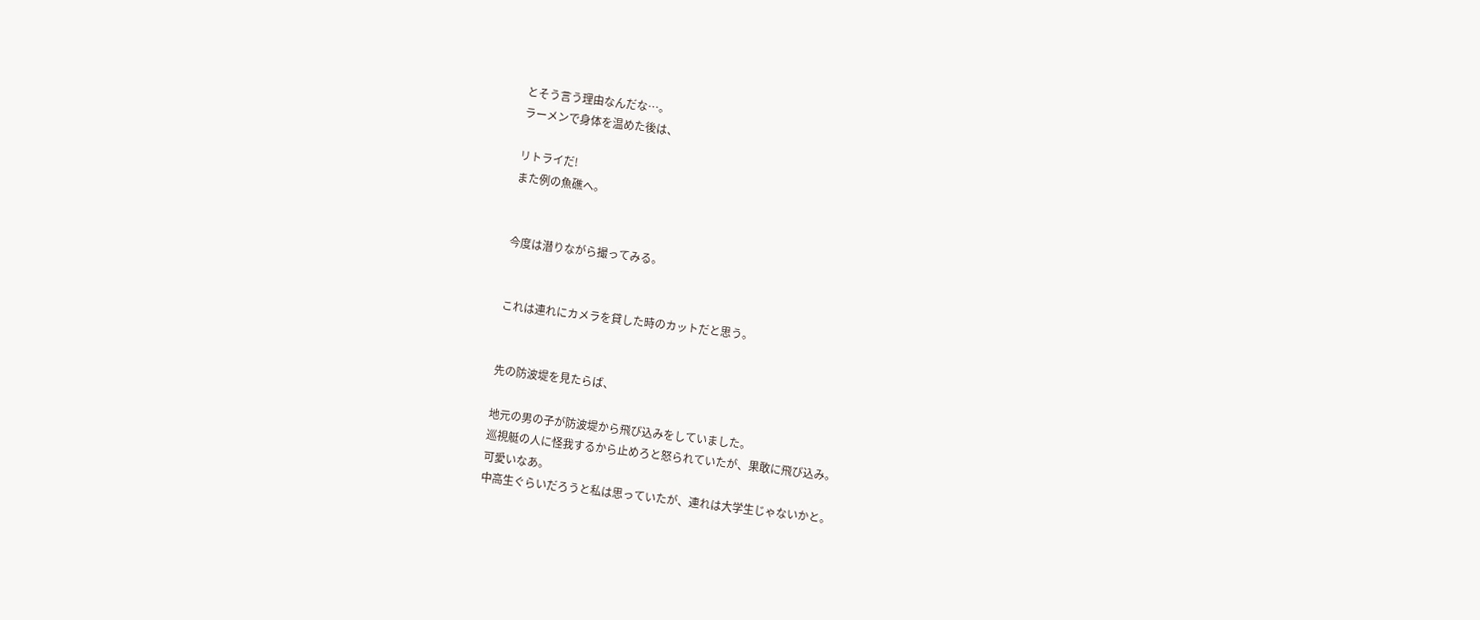とそう言う理由なんだな…。
ラーメンで身体を温めた後は、

リトライだ!
また例の魚礁へ。


今度は潜りながら撮ってみる。


これは連れにカメラを貸した時のカットだと思う。


先の防波堤を見たらば、

地元の男の子が防波堤から飛び込みをしていました。
巡視艇の人に怪我するから止めろと怒られていたが、果敢に飛び込み。
可愛いなあ。
中高生ぐらいだろうと私は思っていたが、連れは大学生じゃないかと。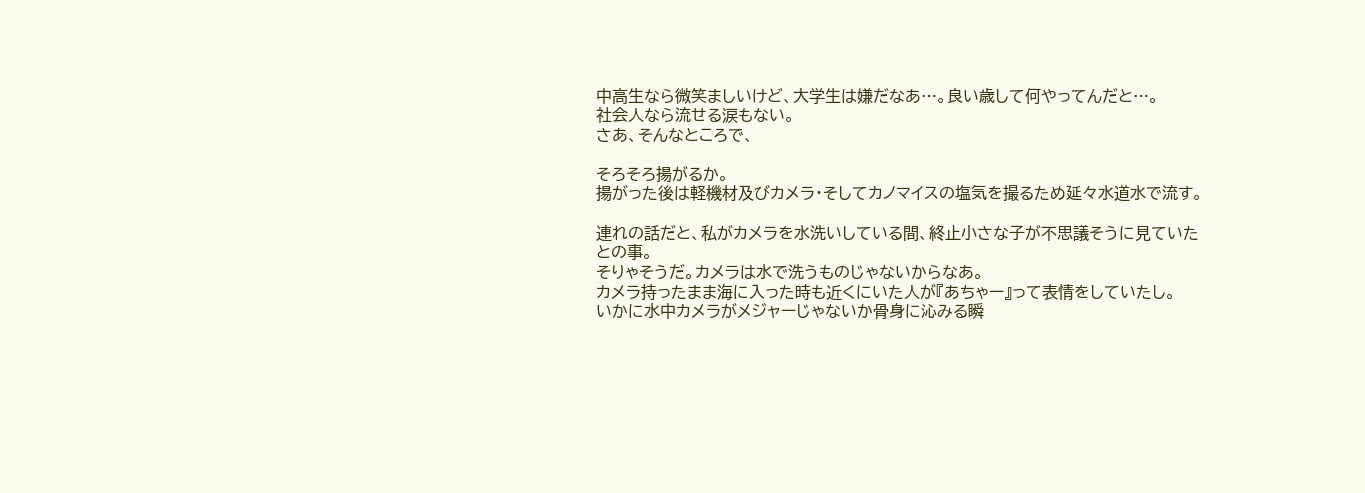中高生なら微笑ましいけど、大学生は嫌だなあ…。良い歳して何やってんだと…。
社会人なら流せる涙もない。
さあ、そんなところで、

そろそろ揚がるか。
揚がった後は軽機材及びカメラ・そしてカノマイスの塩気を撮るため延々水道水で流す。

連れの話だと、私がカメラを水洗いしている間、終止小さな子が不思議そうに見ていたとの事。
そりゃそうだ。カメラは水で洗うものじゃないからなあ。
カメラ持ったまま海に入った時も近くにいた人が『あちゃー』って表情をしていたし。
いかに水中カメラがメジャーじゃないか骨身に沁みる瞬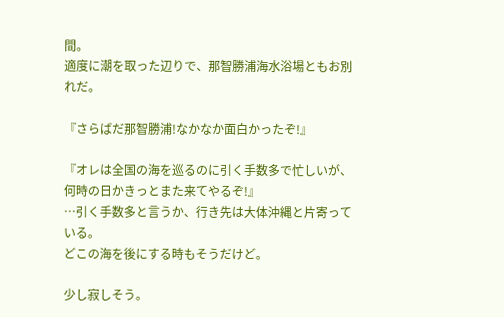間。
適度に潮を取った辺りで、那智勝浦海水浴場ともお別れだ。

『さらばだ那智勝浦!なかなか面白かったぞ!』

『オレは全国の海を巡るのに引く手数多で忙しいが、何時の日かきっとまた来てやるぞ!』
…引く手数多と言うか、行き先は大体沖縄と片寄っている。
どこの海を後にする時もそうだけど。

少し寂しそう。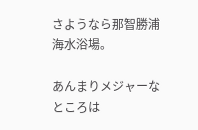さようなら那智勝浦海水浴場。

あんまりメジャーなところは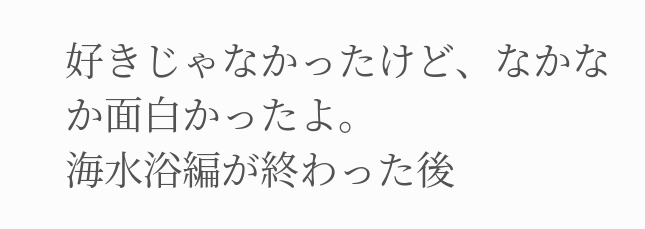好きじゃなかったけど、なかなか面白かったよ。
海水浴編が終わった後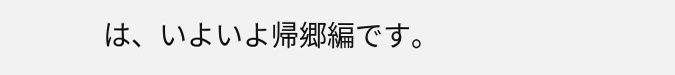は、いよいよ帰郷編です。